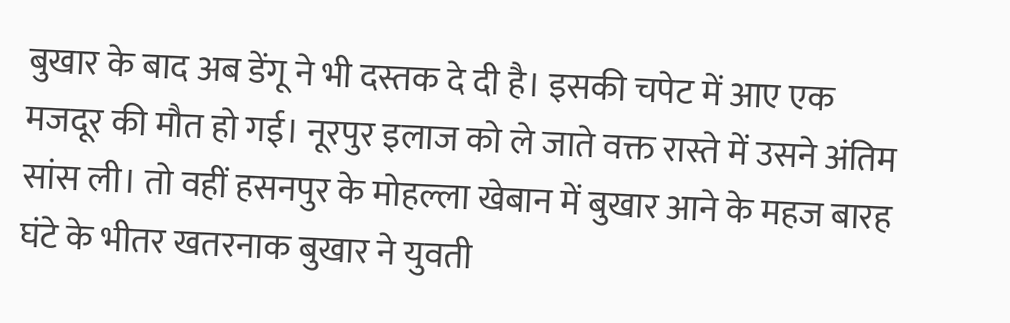बुखार के बाद अब डेंगू ने भी दस्तक दे दी है। इसकी चपेट में आए एक मजदूर की मौत हो गई। नूरपुर इलाज को ले जाते वक्त रास्ते में उसने अंतिम सांस ली। तो वहीं हसनपुर के मोहल्ला खेबान में बुखार आने के महज बारह घंटे के भीतर खतरनाक बुखार ने युवती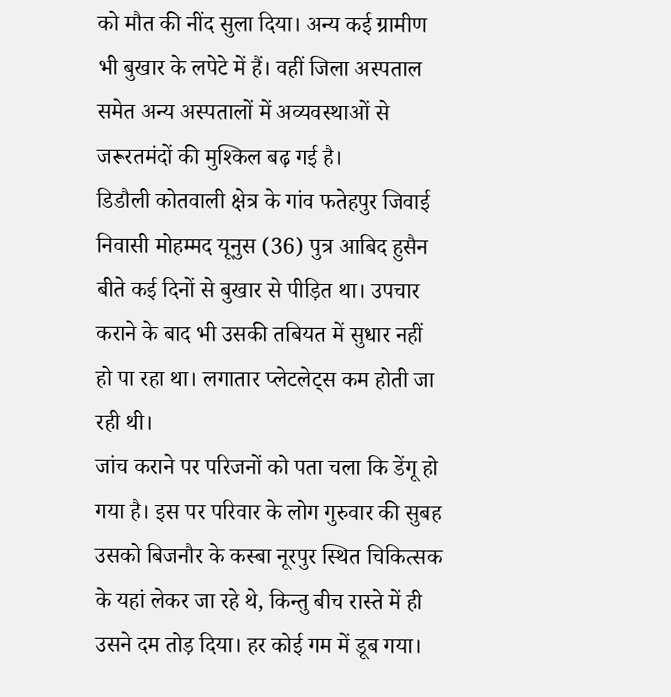को मौत की नींद सुला दिया। अन्य कई ग्रामीण भी बुखार के लपेटे में हैं। वहीं जिला अस्पताल समेत अन्य अस्पतालों में अव्यवस्थाओं से जरूरतमंदों की मुश्किल बढ़ गई है।
डिडौली कोतवाली क्षेत्र के गांव फतेहपुर जिवाई निवासी मोहम्मद यूनुस (36) पुत्र आबिद हुसैन बीते कई दिनों से बुखार से पीड़ित था। उपचार कराने के बाद भी उसकी तबियत में सुधार नहीं हो पा रहा था। लगातार प्लेटलेट्स कम होती जा रही थी।
जांच कराने पर परिजनों को पता चला कि डेंगू हो गया है। इस पर परिवार के लोग गुरुवार की सुबह उसको बिजनौर के कस्बा नूरपुर स्थित चिकित्सक के यहां लेकर जा रहे थे, किन्तु बीच रास्ते में ही उसने दम तोड़ दिया। हर कोई गम में डूब गया।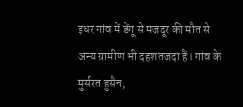इधर गांव में डेंगू से मजदूर की मौत से अन्य ग्रामीण भी दहशतजदा हैं। गांव के मुर्सरत हुसैन,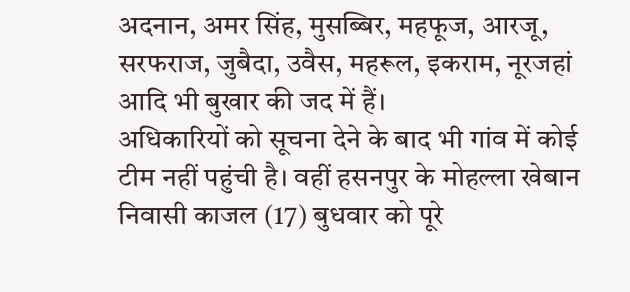अदनान, अमर सिंह, मुसब्बिर, महफूज, आरजू, सरफराज, जुबैदा, उवैस, महरूल, इकराम, नूरजहां आदि भी बुखार की जद में हैं।
अधिकारियों को सूचना देने के बाद भी गांव में कोई टीम नहीं पहुंची है। वहीं हसनपुर के मोहल्ला खेबान निवासी काजल (17) बुधवार को पूरे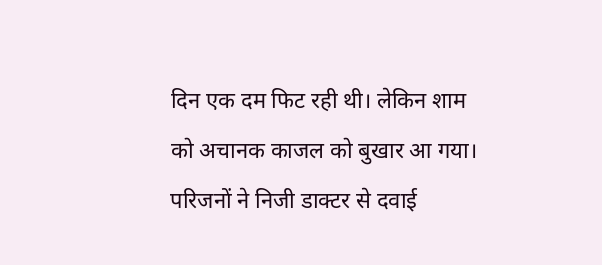दिन एक दम फिट रही थी। लेकिन शाम को अचानक काजल को बुखार आ गया। परिजनों ने निजी डाक्टर से दवाई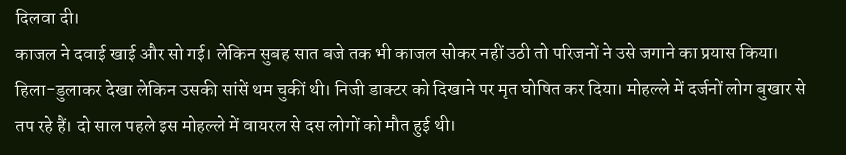दिलवा दी।
काजल ने दवाई खाई और सो गई। लेकिन सुबह सात बजे तक भी काजल सोकर नहीं उठी तो परिजनों ने उसे जगाने का प्रयास किया। हिला-डुलाकर देखा लेकिन उसकी सांसें थम चुकीं थी। निजी डाक्टर को दिखाने पर मृत घोषित कर दिया। मोहल्ले में दर्जनों लोग बुखार से तप रहे हैं। दो साल पहले इस मोहल्ले में वायरल से दस लोगों को मौत हुई थी।